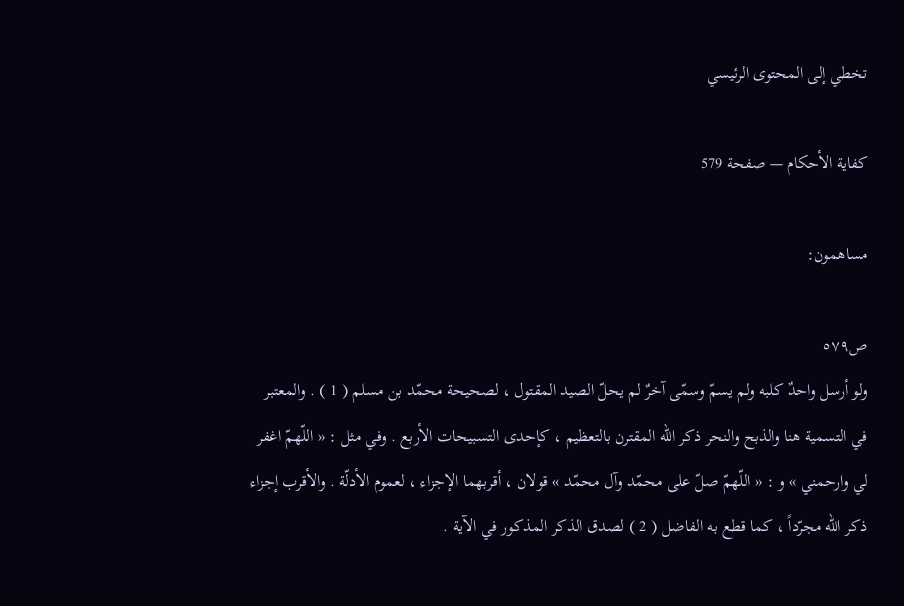تخطي إلى المحتوى الرئيسي

كفاية الأحكام — صفحة 579

مساهمون:

ص٥٧٩
ولو أرسل واحدٌ كلبه ولم يسمّ وسمّى آخرٌ لم يحلّ الصيد المقتول ، لصحيحة محمّد بن مسلم ( 1 ) . والمعتبر في التسمية هنا والذبح والنحر ذكر الله المقترن بالتعظيم ، كإحدى التسبيحات الأربع . وفي مثل : « اللّهمّ اغفر لي وارحمني » و : « اللّهمّ صلّ على محمّد وآل محمّد » قولان ، أقربهما الإجزاء ، لعموم الأدلّة . والأقرب إجزاء ذكر الله مجرّداً ، كما قطع به الفاضل ( 2 ) لصدق الذكر المذكور في الآية .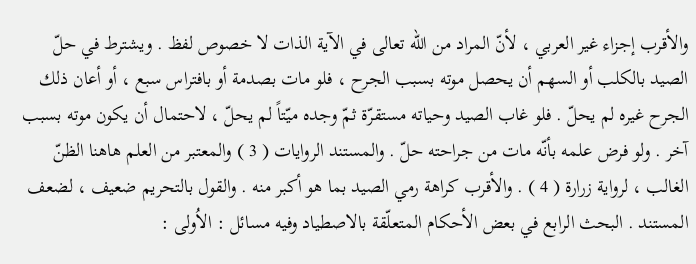والأقرب إجزاء غير العربي ، لأنّ المراد من الله تعالى في الآية الذات لا خصوص لفظ . ويشترط في حلّ الصيد بالكلب أو السهم أن يحصل موته بسبب الجرح ، فلو مات بصدمة أو بافتراس سبع ، أو أعان ذلك الجرح غيره لم يحلّ . فلو غاب الصيد وحياته مستقرّة ثمّ وجده ميّتاً لم يحلّ ، لاحتمال أن يكون موته بسبب آخر . ولو فرض علمه بأنّه مات من جراحته حلّ . والمستند الروايات ( 3 ) والمعتبر من العلم هاهنا الظنّ الغالب ، لرواية زرارة ( 4 ) . والأقرب كراهة رمي الصيد بما هو أكبر منه . والقول بالتحريم ضعيف ، لضعف المستند . البحث الرابع في بعض الأحكام المتعلّقة بالاصطياد وفيه مسائل : الاُولى :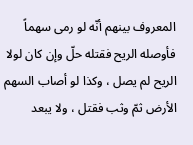المعروف بينهم أنّه لو رمى سهماً فأوصله الريح فقتله حلّ وإن كان لولا الريح لم يصل ، وكذا لو أصاب السهم الأرض ثمّ وثب فقتل ، ولا يبعد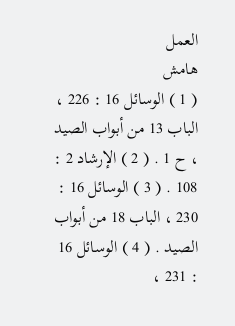العمل
هامش
( 1 ) الوسائل 16 : 226 ، الباب 13 من أبواب الصيد ، ح 1 . ( 2 ) الإرشاد 2 : 108 . ( 3 ) الوسائل 16 : 230 ، الباب 18 من أبواب الصيد . ( 4 ) الوسائل 16 : 231 ،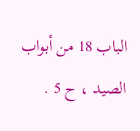الباب 18 من أبواب الصيد ، ح 5 .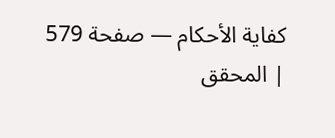كفاية الأحكام — صفحة 579 | المحقق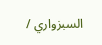السبزواري /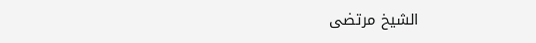الشيخ مرتضى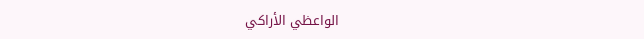الواعظي الأراكي